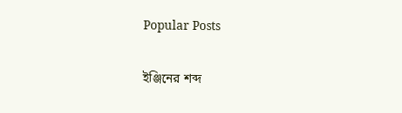Popular Posts

ইঞ্জিনের শব্দ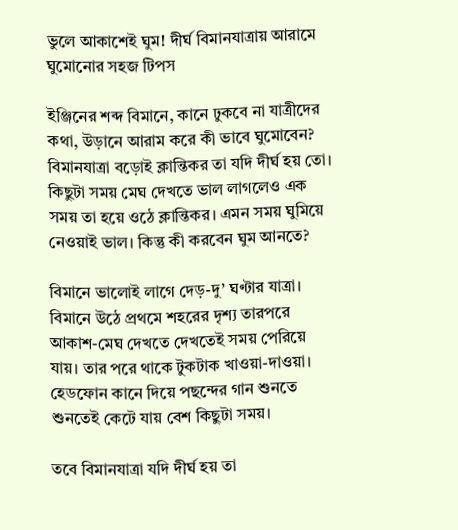ভুলে আকাশেই ঘুম! দীর্ঘ বিমানযাত্রায় আরামে ঘুমোনোর সহজ টিপস

ইঞ্জিনের শব্দ বিমানে, কানে ঢুকবে না যাত্রীদের কথা, উড়ানে আরাম করে কী ভাবে ঘুমোবেন?
বিমানযাত্রা বড়োই ক্লান্তিকর তা যদি দীর্ঘ হয় তো। কিছুটা সময় মেঘ দেখতে ভাল লাগলেও এক সময় তা হয়ে ওঠে ক্লান্তিকর। এমন সময় ঘুমিয়ে নেওয়াই ভাল। কিন্তু কী করবেন ঘুম আনতে?

বিমানে ভালোই লাগে দেড়-দু’ ঘণ্টার যাত্রা। বিমানে উঠে প্রথমে শহরের দৃশ্য তারপরে আকাশ-মেঘ দেখতে দেখতেই সময় পেরিয়ে যায়। তার পরে থাকে টুকটাক খাওয়া-দাওয়া। হেডফোন কানে দিয়ে পছন্দের গান শুনতে শুনতেই কেটে যায় বেশ কিছুটা সময়।

তবে বিমানযাত্রা যদি দীর্ঘ হয় তা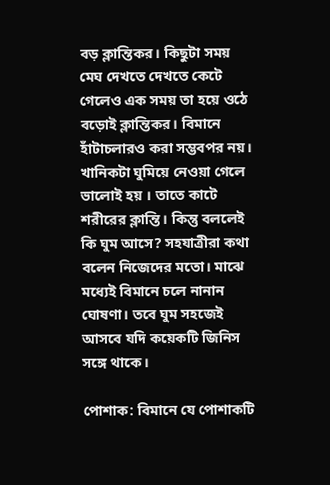বড় ক্লান্তিকর। কিছুটা সময় মেঘ দেখতে দেখতে কেটে গেলেও এক সময় তা হয়ে ওঠে বড়োই ক্লান্তিকর। বিমানে হাঁটাচলারও করা সম্ভবপর নয়। খানিকটা ঘুমিয়ে নেওয়া গেলে ভালোই হয় । তাতে কাটে শরীরের ক্লান্তি। কিন্তু বললেই কি ঘুম আসে? সহযাত্রীরা কথা বলেন নিজেদের মতো। মাঝে মধ্যেই বিমানে চলে নানান ঘোষণা। তবে ঘুম সহজেই আসবে যদি কয়েকটি জিনিস সঙ্গে থাকে।

পোশাক: বিমানে যে পোশাকটি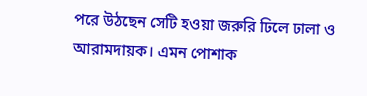পরে উঠছেন সেটি হওয়া জরুরি ঢিলে ঢালা ও আরামদায়ক। এমন পোশাক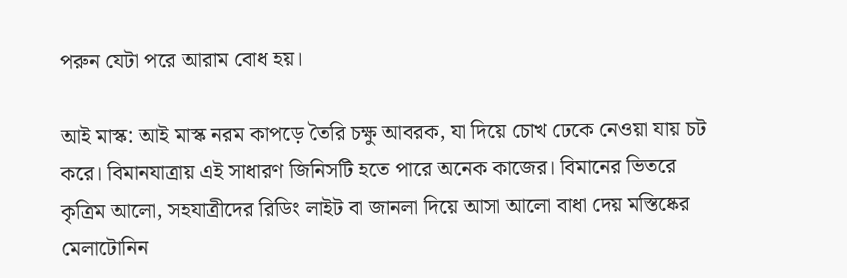পরুন যেটা পরে আরাম বোধ হয়।

আই মাস্ক: আই মাস্ক নরম কাপড়ে তৈরি চক্ষু আবরক, যা দিয়ে চোখ ঢেকে নেওয়া যায় চট করে। বিমানযাত্রায় এই সাধারণ জিনিসটি হতে পারে অনেক কাজের। বিমানের ভিতরে কৃত্রিম আলো, সহযাত্রীদের রিডিং লাইট বা জানলা দিয়ে আসা আলো বাধা দেয় মস্তিষ্কের মেলাটোনিন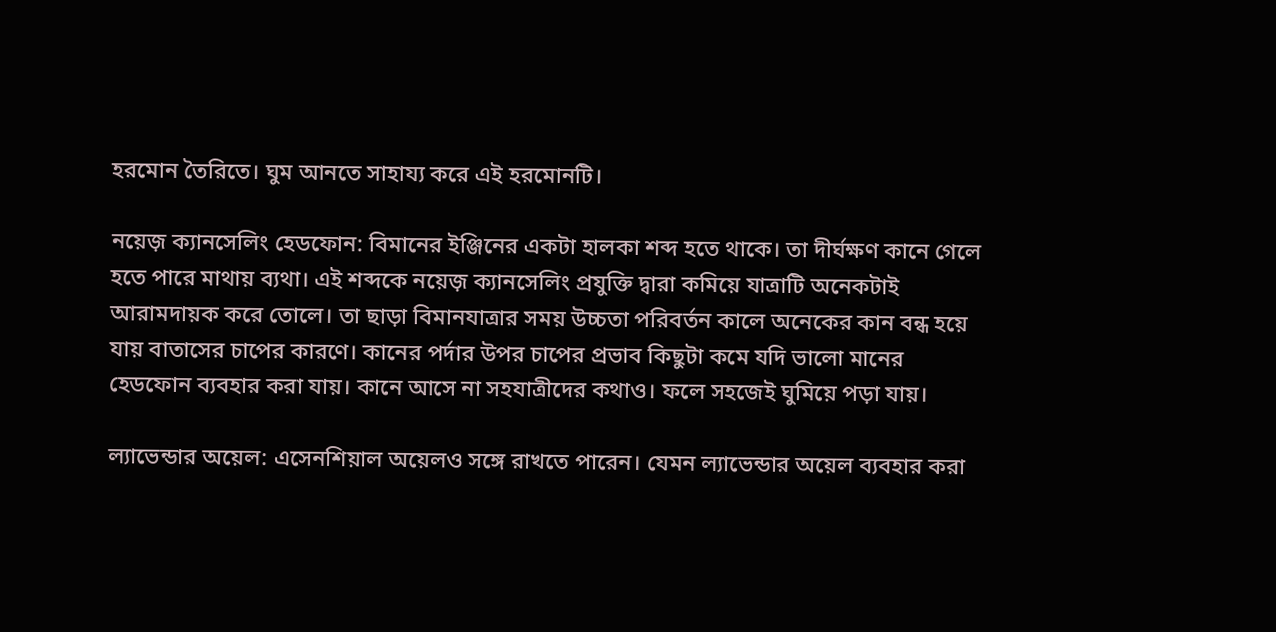হরমোন তৈরিতে। ঘুম আনতে সাহায্য করে এই হরমোনটি।

নয়েজ় ক্যানসেলিং হেডফোন: বিমানের ইঞ্জিনের একটা হালকা শব্দ হতে থাকে। তা দীর্ঘক্ষণ কানে গেলে হতে পারে মাথায় ব্যথা। এই শব্দকে নয়েজ় ক্যানসেলিং প্রযুক্তি দ্বারা কমিয়ে যাত্রাটি অনেকটাই আরামদায়ক করে তোলে। তা ছাড়া বিমানযাত্রার সময় উচ্চতা পরিবর্তন কালে অনেকের কান বন্ধ হয়ে যায় বাতাসের চাপের কারণে। কানের পর্দার উপর চাপের প্রভাব কিছুটা কমে যদি ভালো মানের হেডফোন ব্যবহার করা যায়। কানে আসে না সহযাত্রীদের কথাও। ফলে সহজেই ঘুমিয়ে পড়া যায়।

ল্যাভেন্ডার অয়েল: এসেনশিয়াল অয়েলও সঙ্গে রাখতে পারেন। যেমন ল্যাভেন্ডার অয়েল ব্যবহার করা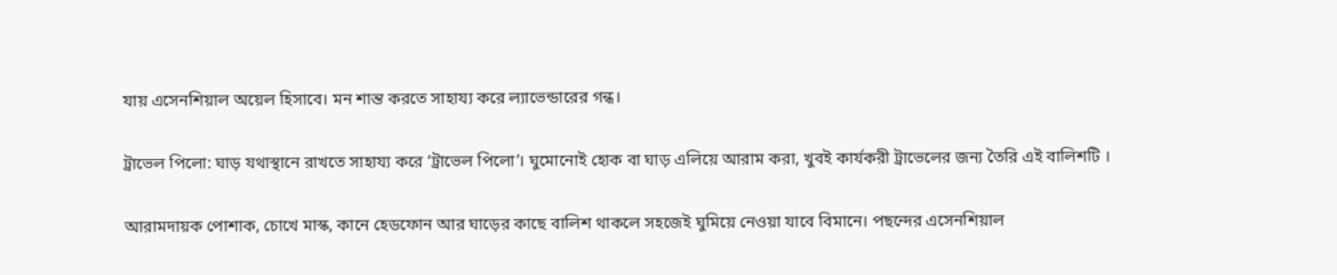যায় এসেনশিয়াল অয়েল হিসাবে। মন শান্ত করতে সাহায্য করে ল্যাভেন্ডারের গন্ধ।

ট্রাভেল পিলো: ঘাড় যথাস্থানে রাখতে সাহায্য করে ‘ট্রাভেল পিলো’। ঘুমোনোই হোক বা ঘাড় এলিয়ে আরাম করা, খুবই কার্যকরী ট্রাভেলের জন্য তৈরি এই বালিশটি ।

আরামদায়ক পোশাক, চোখে মাস্ক, কানে হেডফোন আর ঘাড়ের কাছে বালিশ থাকলে সহজেই ঘুমিয়ে নেওয়া যাবে বিমানে। পছন্দের এসেনশিয়াল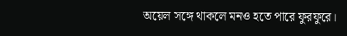অয়েল সঙ্গে থাকলে মনও হতে পারে ফুরফুরে।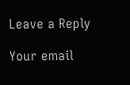Leave a Reply

Your email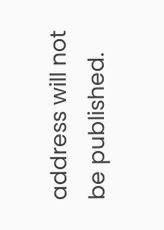address will not be published.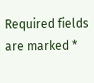Required fields are marked *